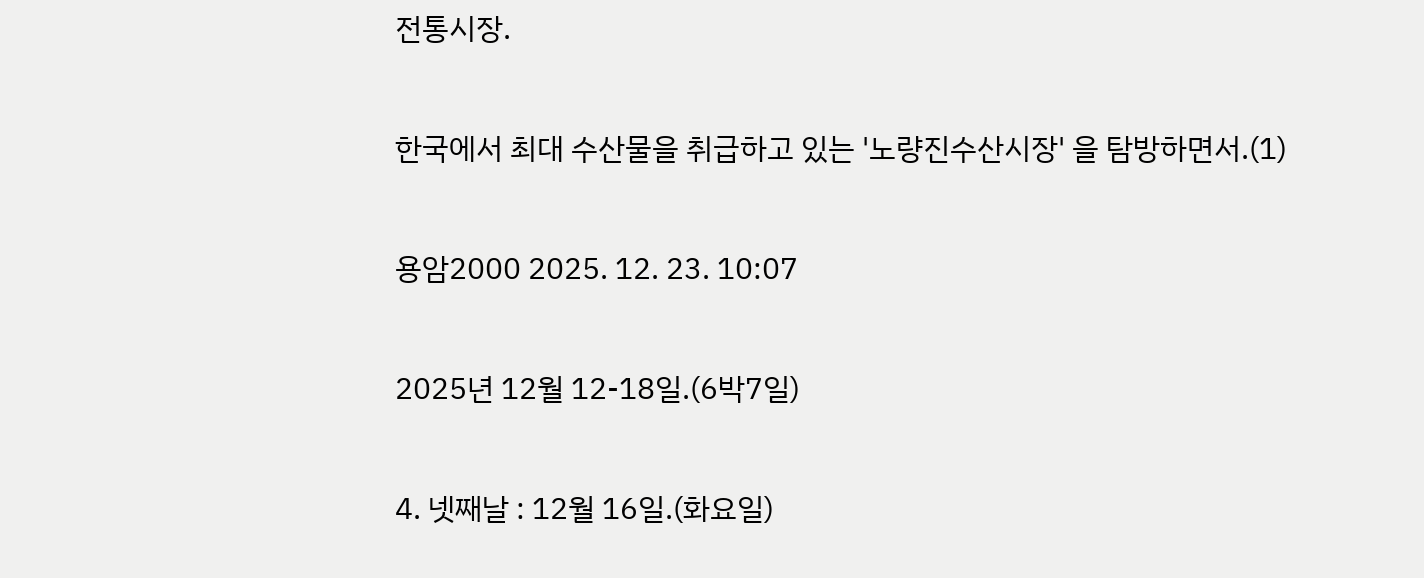전통시장.

한국에서 최대 수산물을 취급하고 있는 '노량진수산시장' 을 탐방하면서.(1)

용암2000 2025. 12. 23. 10:07

2025년 12월 12-18일.(6박7일)

4. 넷째날 : 12월 16일.(화요일)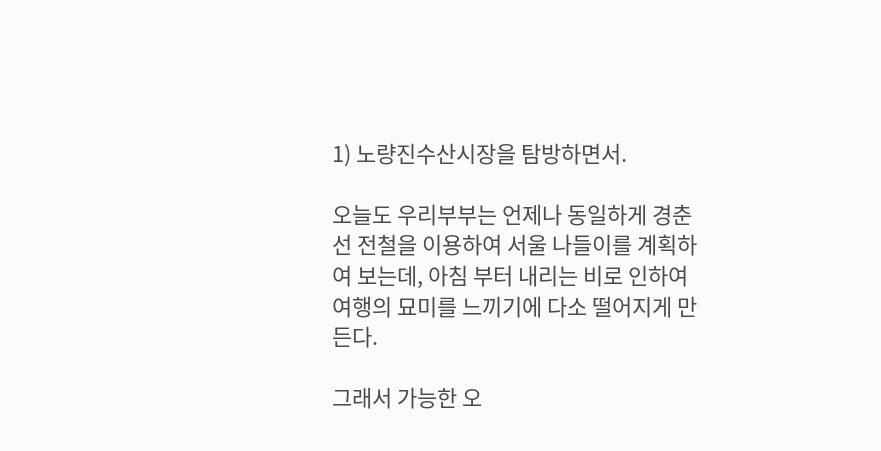1) 노량진수산시장을 탐방하면서.

오늘도 우리부부는 언제나 동일하게 경춘선 전철을 이용하여 서울 나들이를 계획하여 보는데, 아침 부터 내리는 비로 인하여 여행의 묘미를 느끼기에 다소 떨어지게 만든다.

그래서 가능한 오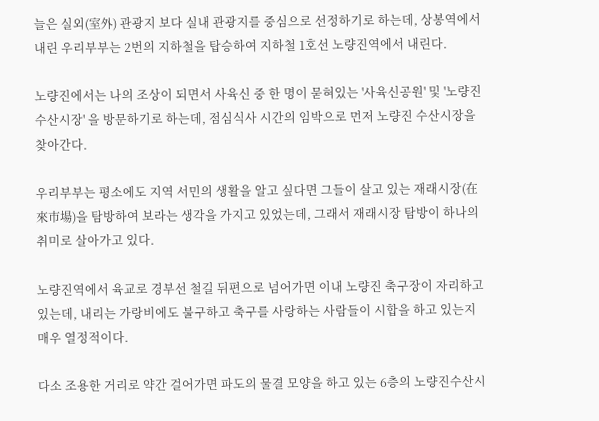늘은 실외(室外) 관광지 보다 실내 관광지를 중심으로 선정하기로 하는데, 상봉역에서 내린 우리부부는 2번의 지하철을 탑승하여 지하철 1호선 노량진역에서 내린다.

노량진에서는 나의 조상이 되면서 사육신 중 한 명이 묻혀있는 '사육신공원' 및 '노량진수산시장' 을 방문하기로 하는데, 점심식사 시간의 임박으로 먼저 노량진 수산시장을 찾아간다.

우리부부는 평소에도 지역 서민의 생활을 알고 싶다면 그들이 살고 있는 재래시장(在來市場)을 탐방하여 보라는 생각을 가지고 있었는데, 그래서 재래시장 탐방이 하나의 취미로 살아가고 있다.

노량진역에서 육교로 경부선 철길 뒤편으로 넘어가면 이내 노량진 축구장이 자리하고 있는데, 내리는 가랑비에도 불구하고 축구를 사랑하는 사람들이 시합을 하고 있는지 매우 열정적이다.

다소 조용한 거리로 약간 걸어가면 파도의 물결 모양을 하고 있는 6층의 노량진수산시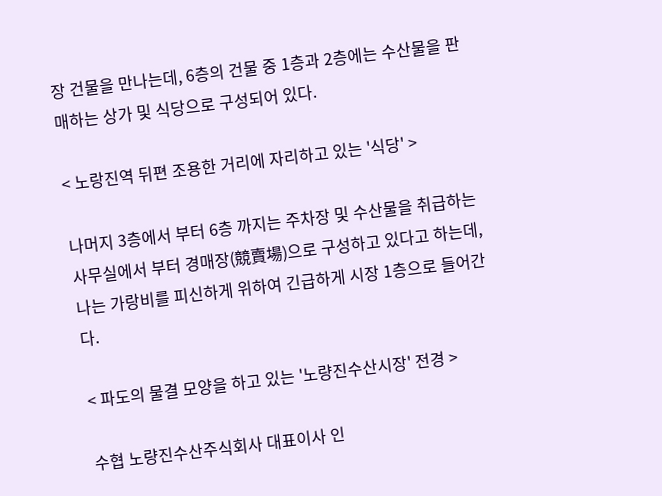장 건물을 만나는데, 6층의 건물 중 1층과 2층에는 수산물을 판매하는 상가 및 식당으로 구성되어 있다.

< 노랑진역 뒤편 조용한 거리에 자리하고 있는 '식당' >

나머지 3층에서 부터 6층 까지는 주차장 및 수산물을 취급하는 사무실에서 부터 경매장(競賣場)으로 구성하고 있다고 하는데, 나는 가랑비를 피신하게 위하여 긴급하게 시장 1층으로 들어간다.

< 파도의 물결 모양을 하고 있는 '노량진수산시장' 전경 >

수협 노량진수산주식회사 대표이사 인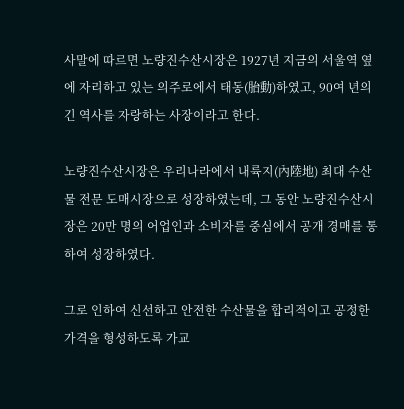사말에 따르면 노량진수산시장은 1927년 지금의 서울역 옆에 자리하고 있는 의주로에서 태동(胎動)하였고, 90여 년의 긴 역사를 자랑하는 사장이라고 한다.

노량진수산시장은 우리나라에서 내륙지(內陸地) 최대 수산물 전문 도매시장으로 성장하였는데, 그 동안 노량진수산시장은 20만 명의 어업인과 소비자를 중심에서 공개 경매를 통하여 성장하였다.

그로 인하여 신선하고 안전한 수산물을 합리적이고 공정한 가격을 형성하도록 가교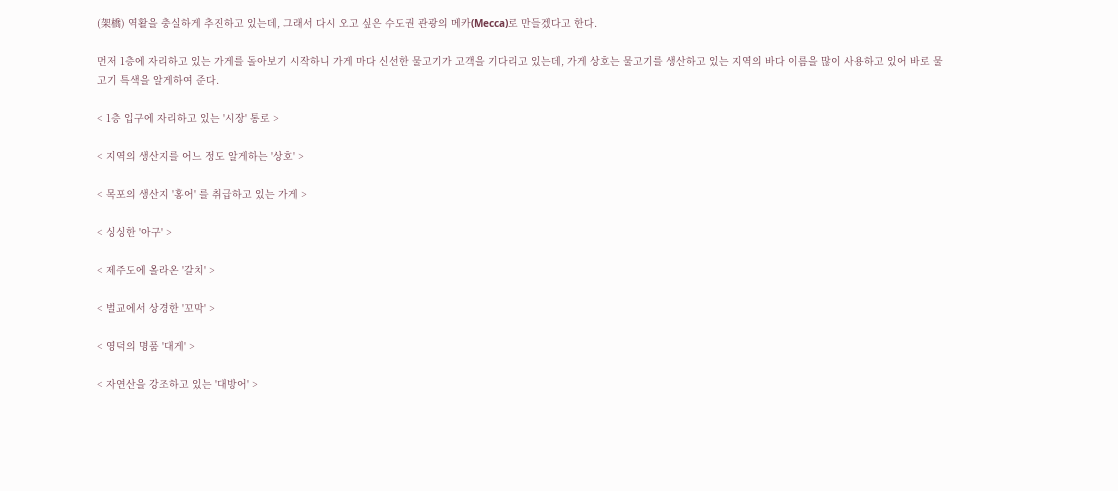(架橋) 역활을 충실하게 추진하고 있는데, 그래서 다시 오고 싶은 수도권 관광의 메카(Mecca)로 만들겠다고 한다.

먼저 1층에 자리하고 있는 가게를 돌아보기 시작하니 가게 마다 신선한 물고기가 고객을 기다리고 있는데, 가게 상호는 물고기를 생산하고 있는 지역의 바다 이름을 많이 사용하고 있어 바로 물고기 특색을 알게하여 준다.

< 1층 입구에 자리하고 있는 '시장' 통로 >

< 지역의 생산지를 어느 정도 알게하는 '상호' >

< 목포의 생산지 '홍어' 를 취급하고 있는 가게 >

< 싱싱한 '아구' >

< 제주도에 올라온 '갈치' >

< 벌교에서 상경한 '꼬막' >

< 영덕의 명품 '대게' >

< 자연산을 강조하고 있는 '대방어' >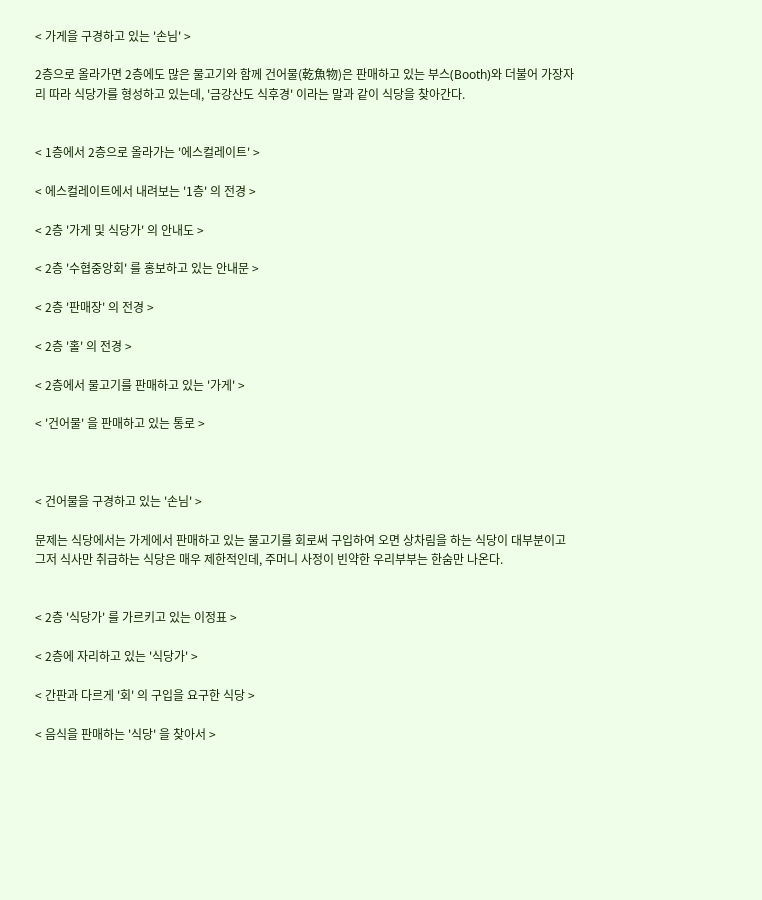< 가게을 구경하고 있는 '손님' >

2층으로 올라가면 2층에도 많은 물고기와 함께 건어물(乾魚物)은 판매하고 있는 부스(Booth)와 더불어 가장자리 따라 식당가를 형성하고 있는데, '금강산도 식후경' 이라는 말과 같이 식당을 찾아간다.


< 1층에서 2층으로 올라가는 '에스컬레이트' >

< 에스컬레이트에서 내려보는 '1층' 의 전경 >

< 2층 '가게 및 식당가' 의 안내도 >

< 2층 '수협중앙회' 를 홍보하고 있는 안내문 >

< 2층 '판매장' 의 전경 >

< 2층 '홀' 의 전경 >

< 2층에서 물고기를 판매하고 있는 '가게' >

< '건어물' 을 판매하고 있는 통로 >



< 건어물을 구경하고 있는 '손님' >

문제는 식당에서는 가게에서 판매하고 있는 물고기를 회로써 구입하여 오면 상차림을 하는 식당이 대부분이고 그저 식사만 취급하는 식당은 매우 제한적인데, 주머니 사정이 빈약한 우리부부는 한숨만 나온다.


< 2층 '식당가' 를 가르키고 있는 이정표 >

< 2층에 자리하고 있는 '식당가' >

< 간판과 다르게 '회' 의 구입을 요구한 식당 >

< 음식을 판매하는 '식당' 을 찾아서 >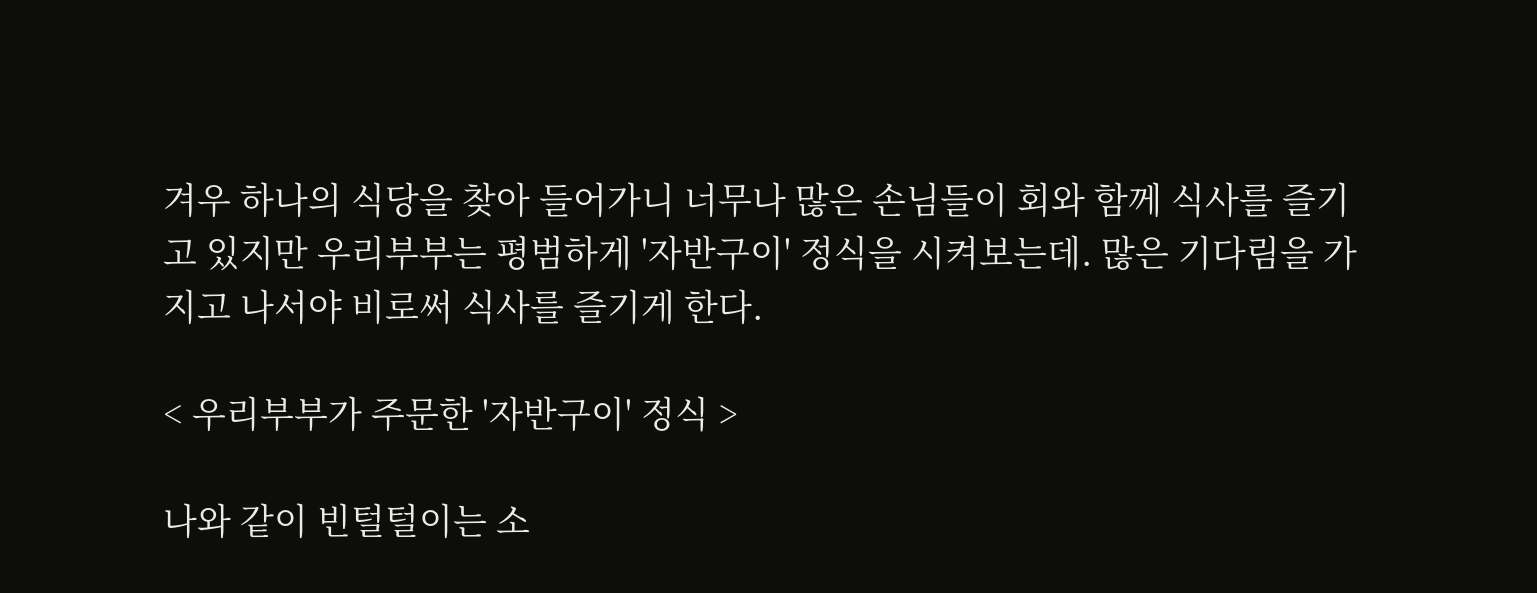겨우 하나의 식당을 찾아 들어가니 너무나 많은 손님들이 회와 함께 식사를 즐기고 있지만 우리부부는 평범하게 '자반구이' 정식을 시켜보는데. 많은 기다림을 가지고 나서야 비로써 식사를 즐기게 한다.

< 우리부부가 주문한 '자반구이' 정식 >

나와 같이 빈털털이는 소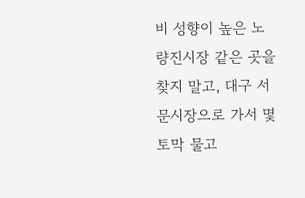비 성향이 높은 노량진시장 같은 곳을 찾지 말고, 대구 서문시장으로 가서 몇 토막 물고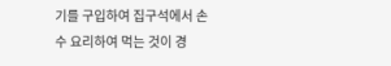기를 구입하여 집구석에서 손수 요리하여 먹는 것이 경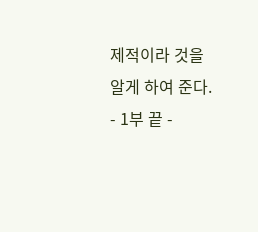제적이라 것을 알게 하여 준다. - 1부 끝 -